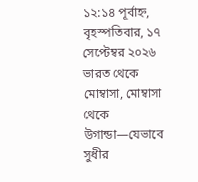১২:১৪ পূর্বাহ্ন, বৃহস্পতিবার, ১৭ সেপ্টেম্বর ২০২৬
ভারত থেকে মোম্বাসা, মোম্বাসা থেকে উগান্ডা—যেভাবে সুধীর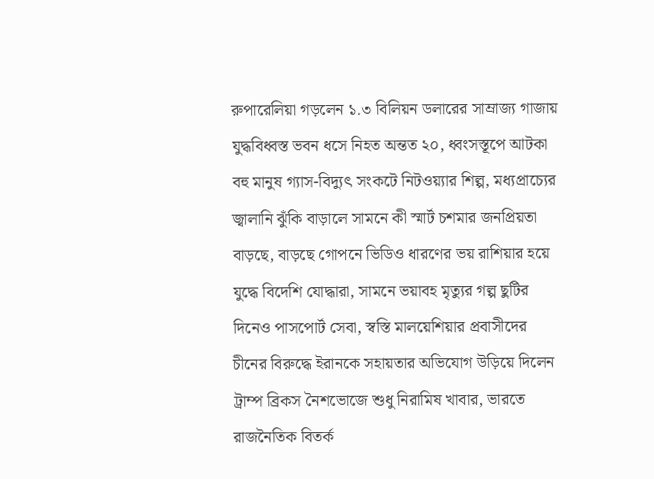রুপারেলিয়া গড়লেন ১.৩ বিলিয়ন ডলারের সাম্রাজ্য গাজায় যুদ্ধবিধ্বস্ত ভবন ধসে নিহত অন্তত ২০, ধ্বংসস্তূপে আটকা বহু মানুষ গ্যাস-বিদ্যুৎ সংকটে নিটওয়্যার শিল্প, মধ্যপ্রাচ্যের জ্বালানি ঝুঁকি বাড়ালে সামনে কী স্মার্ট চশমার জনপ্রিয়তা বাড়ছে, বাড়ছে গোপনে ভিডিও ধারণের ভয় রাশিয়ার হয়ে যুদ্ধে বিদেশি যোদ্ধারা, সামনে ভয়াবহ মৃত্যুর গল্প ছুটির দিনেও পাসপোর্ট সেবা, স্বস্তি মালয়েশিয়ার প্রবাসীদের চীনের বিরুদ্ধে ইরানকে সহায়তার অভিযোগ উড়িয়ে দিলেন ট্রাম্প ব্রিকস নৈশভোজে শুধু নিরামিষ খাবার, ভারতে রাজনৈতিক বিতর্ক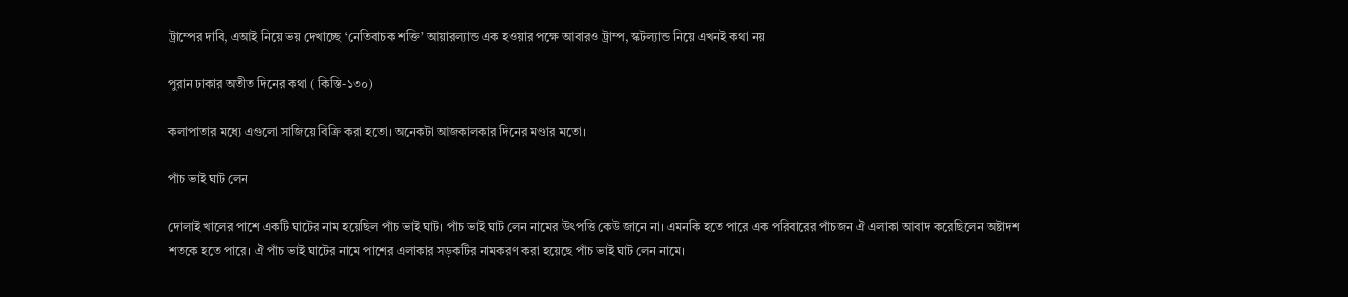ট্রাম্পের দাবি, এআই নিয়ে ভয় দেখাচ্ছে ‘নেতিবাচক শক্তি’ আয়ারল্যান্ড এক হওয়ার পক্ষে আবারও ট্রাম্প, স্কটল্যান্ড নিয়ে এখনই কথা নয়

পুরান ঢাকার অতীত দিনের কথা ( কিস্তি-১৩০)

কলাপাতার মধ্যে এগুলো সাজিয়ে বিক্রি করা হতো। অনেকটা আজকালকার দিনের মণ্ডার মতো।

পাঁচ ভাই ঘাট লেন

দোলাই খালের পাশে একটি ঘাটের নাম হয়েছিল পাঁচ ভাই ঘাট। পাঁচ ভাই ঘাট লেন নামের উৎপত্তি কেউ জানে না। এমনকি হতে পারে এক পরিবারের পাঁচজন ঐ এলাকা আবাদ করেছিলেন অষ্টাদশ শতকে হতে পারে। ঐ পাঁচ ভাই ঘাটের নামে পাশের এলাকার সড়কটির নামকরণ করা হয়েছে পাঁচ ভাই ঘাট লেন নামে।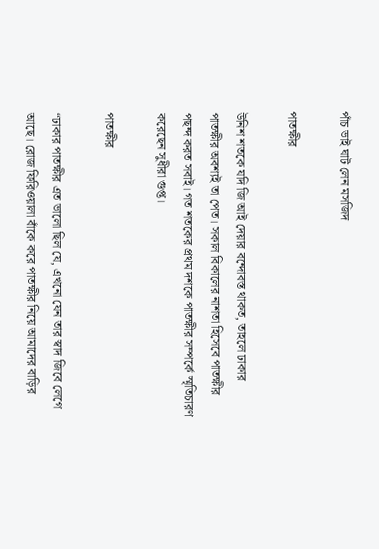পাঁচ ভাই ঘাট লেন মসজিদ

পাতক্ষীর

উনিশ শতকে যদি জি আই দেয়ার বন্দোবস্ত থাকত, তাহলে ঢাকার পাতক্ষীর অবশ্যই তা পেত। সকাল বিকালের নাশতা হিসেবে পাতক্ষীর পছন্দ করত সবাই। গত শতকের প্রথম দশকে পাতক্ষীর সম্পর্কে স্মৃতিচারণ করেছেন সুধীরা গুপ্ত।

পাতক্ষীর

“ঢাকার পাতক্ষীর এত ভালো ছিল যে, এখনো যেন তার স্বাদ জিবে লেগে আছে। রোজ ফিরিওয়ালা বাঁকে করে পাতক্ষীর নিয়ে আমাদের বাড়ির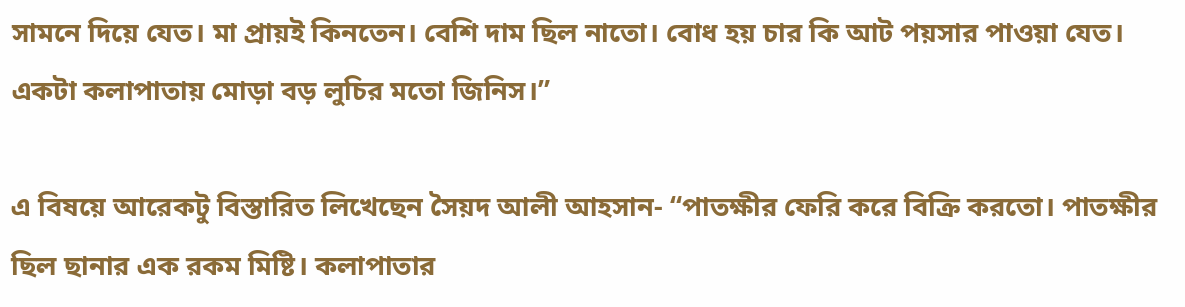সামনে দিয়ে যেত। মা প্রায়ই কিনতেন। বেশি দাম ছিল নাতো। বোধ হয় চার কি আট পয়সার পাওয়া যেত। একটা কলাপাতায় মোড়া বড় লুচির মতো জিনিস।”

এ বিষয়ে আরেকটু বিস্তারিত লিখেছেন সৈয়দ আলী আহসান- “পাতক্ষীর ফেরি করে বিক্রি করতো। পাতক্ষীর ছিল ছানার এক রকম মিষ্টি। কলাপাতার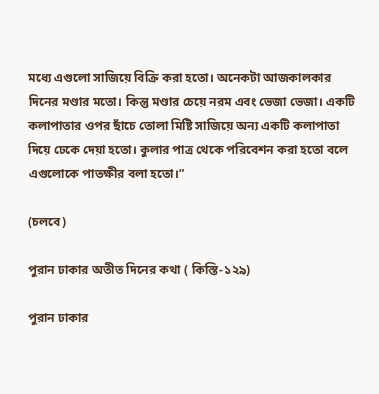মধ্যে এগুলো সাজিয়ে বিক্রি করা হতো। অনেকটা আজকালকার দিনের মণ্ডার মতো। কিন্তু মণ্ডার চেয়ে নরম এবং ভেজা ভেজা। একটি কলাপাতার ওপর ছাঁচে তোলা মিষ্টি সাজিয়ে অন্য একটি কলাপাতা দিয়ে ঢেকে দেয়া হতো। কুলার পাত্র থেকে পরিবেশন করা হতো বলে এগুলোকে পাতক্ষীর বলা হতো।”

(চলবে)

পুরান ঢাকার অতীত দিনের কথা ( কিস্তি-১২৯)

পুরান ঢাকার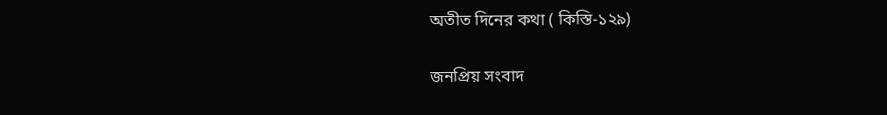অতীত দিনের কথা ( কিস্তি-১২৯)

জনপ্রিয় সংবাদ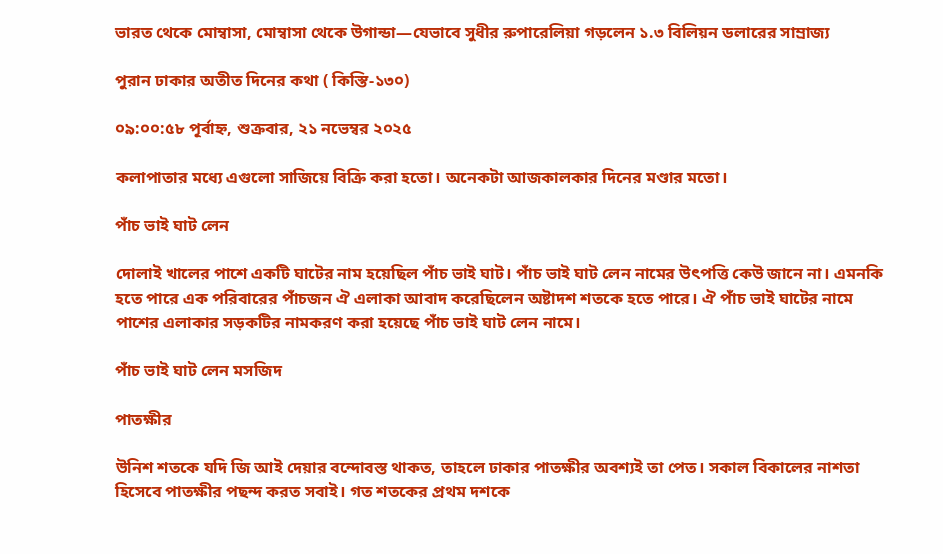ভারত থেকে মোম্বাসা, মোম্বাসা থেকে উগান্ডা—যেভাবে সুধীর রুপারেলিয়া গড়লেন ১.৩ বিলিয়ন ডলারের সাম্রাজ্য

পুরান ঢাকার অতীত দিনের কথা ( কিস্তি-১৩০)

০৯:০০:৫৮ পূর্বাহ্ন, শুক্রবার, ২১ নভেম্বর ২০২৫

কলাপাতার মধ্যে এগুলো সাজিয়ে বিক্রি করা হতো। অনেকটা আজকালকার দিনের মণ্ডার মতো।

পাঁচ ভাই ঘাট লেন

দোলাই খালের পাশে একটি ঘাটের নাম হয়েছিল পাঁচ ভাই ঘাট। পাঁচ ভাই ঘাট লেন নামের উৎপত্তি কেউ জানে না। এমনকি হতে পারে এক পরিবারের পাঁচজন ঐ এলাকা আবাদ করেছিলেন অষ্টাদশ শতকে হতে পারে। ঐ পাঁচ ভাই ঘাটের নামে পাশের এলাকার সড়কটির নামকরণ করা হয়েছে পাঁচ ভাই ঘাট লেন নামে।

পাঁচ ভাই ঘাট লেন মসজিদ

পাতক্ষীর

উনিশ শতকে যদি জি আই দেয়ার বন্দোবস্ত থাকত, তাহলে ঢাকার পাতক্ষীর অবশ্যই তা পেত। সকাল বিকালের নাশতা হিসেবে পাতক্ষীর পছন্দ করত সবাই। গত শতকের প্রথম দশকে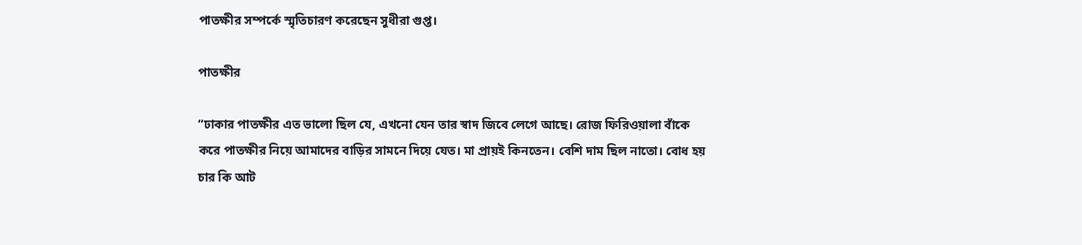পাতক্ষীর সম্পর্কে স্মৃতিচারণ করেছেন সুধীরা গুপ্ত।

পাতক্ষীর

“ঢাকার পাতক্ষীর এত ভালো ছিল যে, এখনো যেন তার স্বাদ জিবে লেগে আছে। রোজ ফিরিওয়ালা বাঁকে করে পাতক্ষীর নিয়ে আমাদের বাড়ির সামনে দিয়ে যেত। মা প্রায়ই কিনতেন। বেশি দাম ছিল নাতো। বোধ হয় চার কি আট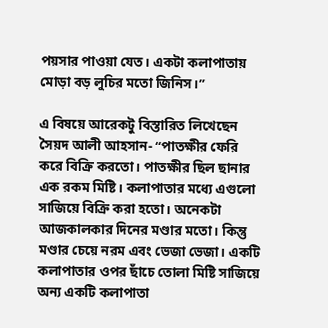পয়সার পাওয়া যেত। একটা কলাপাতায় মোড়া বড় লুচির মতো জিনিস।”

এ বিষয়ে আরেকটু বিস্তারিত লিখেছেন সৈয়দ আলী আহসান- “পাতক্ষীর ফেরি করে বিক্রি করতো। পাতক্ষীর ছিল ছানার এক রকম মিষ্টি। কলাপাতার মধ্যে এগুলো সাজিয়ে বিক্রি করা হতো। অনেকটা আজকালকার দিনের মণ্ডার মতো। কিন্তু মণ্ডার চেয়ে নরম এবং ভেজা ভেজা। একটি কলাপাতার ওপর ছাঁচে তোলা মিষ্টি সাজিয়ে অন্য একটি কলাপাতা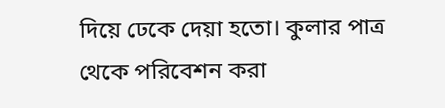দিয়ে ঢেকে দেয়া হতো। কুলার পাত্র থেকে পরিবেশন করা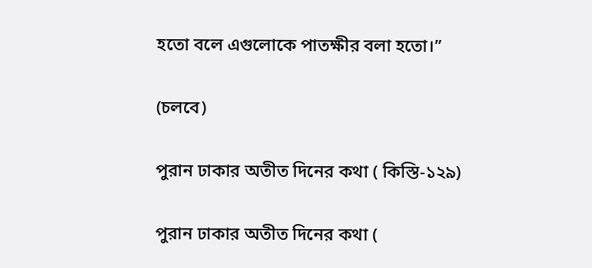হতো বলে এগুলোকে পাতক্ষীর বলা হতো।”

(চলবে)

পুরান ঢাকার অতীত দিনের কথা ( কিস্তি-১২৯)

পুরান ঢাকার অতীত দিনের কথা (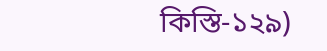কিস্তি-১২৯)